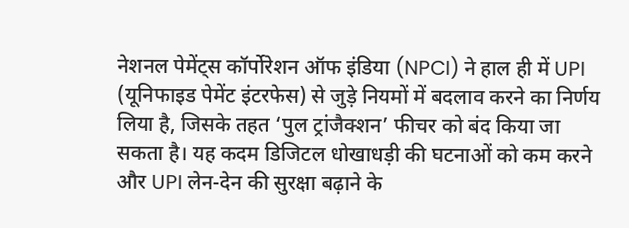नेशनल पेमेंट्स कॉर्पोरेशन ऑफ इंडिया (NPCI) ने हाल ही में UPI (यूनिफाइड पेमेंट इंटरफेस) से जुड़े नियमों में बदलाव करने का निर्णय लिया है, जिसके तहत ‘पुल ट्रांजैक्शन’ फीचर को बंद किया जा सकता है। यह कदम डिजिटल धोखाधड़ी की घटनाओं को कम करने और UPI लेन-देन की सुरक्षा बढ़ाने के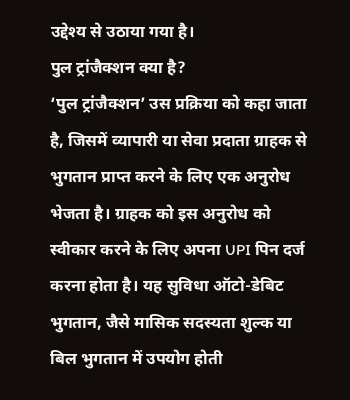उद्देश्य से उठाया गया है।
पुल ट्रांजैक्शन क्या है?
‘पुल ट्रांजैक्शन’ उस प्रक्रिया को कहा जाता है, जिसमें व्यापारी या सेवा प्रदाता ग्राहक से भुगतान प्राप्त करने के लिए एक अनुरोध भेजता है। ग्राहक को इस अनुरोध को स्वीकार करने के लिए अपना UPI पिन दर्ज करना होता है। यह सुविधा ऑटो-डेबिट भुगतान, जैसे मासिक सदस्यता शुल्क या बिल भुगतान में उपयोग होती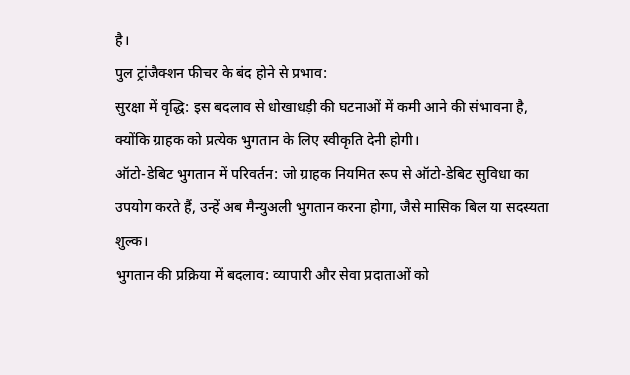है।
पुल ट्रांजैक्शन फीचर के बंद होने से प्रभाव:
सुरक्षा में वृद्धि: इस बदलाव से धोखाधड़ी की घटनाओं में कमी आने की संभावना है, क्योंकि ग्राहक को प्रत्येक भुगतान के लिए स्वीकृति देनी होगी।
ऑटो-डेबिट भुगतान में परिवर्तन: जो ग्राहक नियमित रूप से ऑटो-डेबिट सुविधा का उपयोग करते हैं, उन्हें अब मैन्युअली भुगतान करना होगा, जैसे मासिक बिल या सदस्यता शुल्क।
भुगतान की प्रक्रिया में बदलाव: व्यापारी और सेवा प्रदाताओं को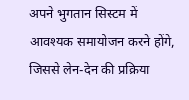अपने भुगतान सिस्टम में आवश्यक समायोजन करने होंगे, जिससे लेन-देन की प्रक्रिया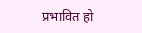प्रभावित हो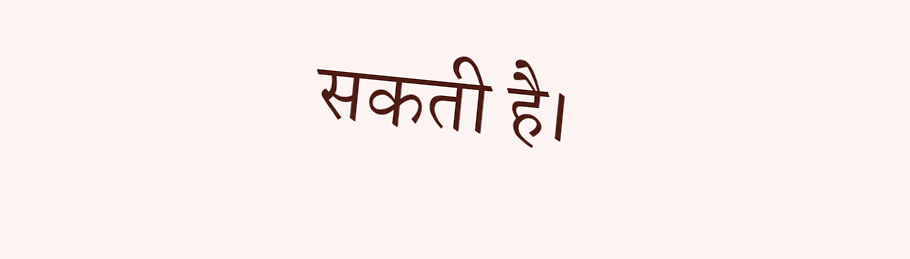सकती है।